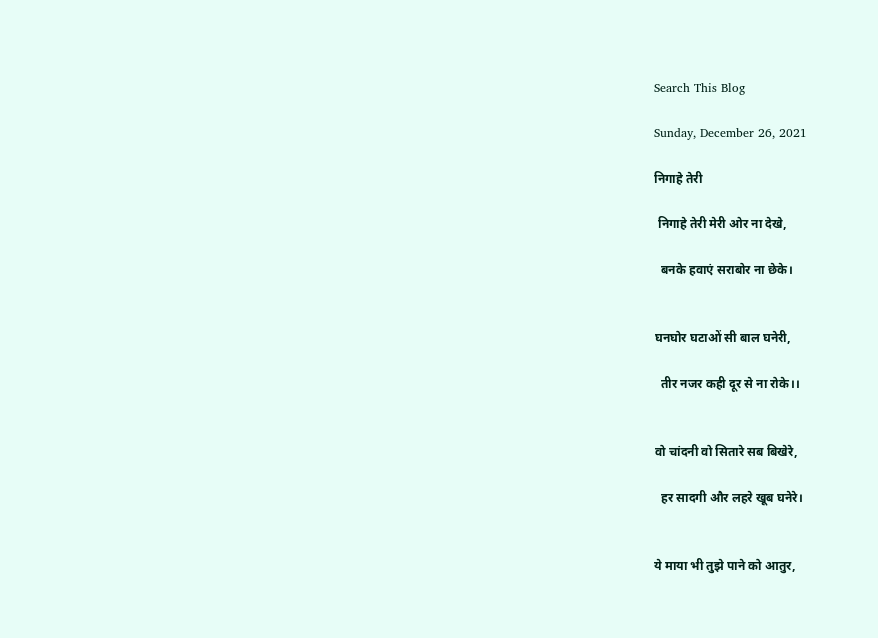Search This Blog

Sunday, December 26, 2021

निगाहे तेरी

 निगाहे तेरी मेरी ओर ना देखे,

  बनके हवाएं सराबोर ना छेके।


घनघोर घटाओं सी बाल घनेरी,

  तीर नजर कही दूर से ना रोके।।


वो चांदनी वो सितारे सब बिखेरे,

  हर सादगी और लहरे खूब घनेरे।


ये माया भी तुझे पाने को आतुर,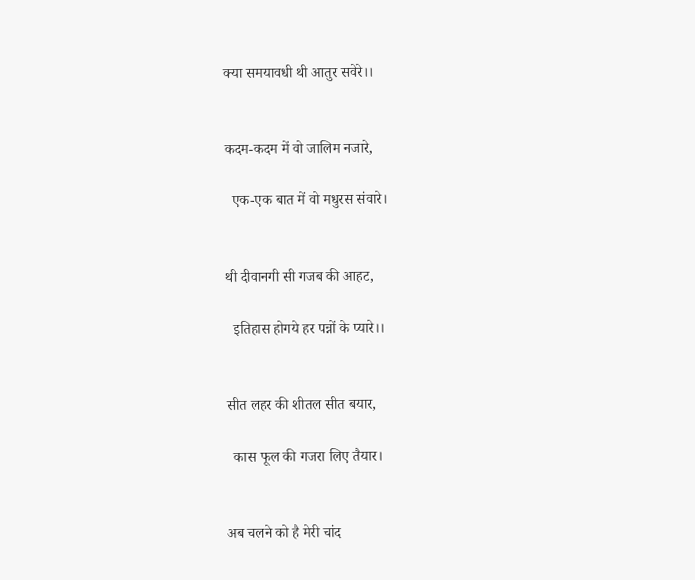क्या समयावधी थी आतुर सवेरे।।


कदम-कदम में वो जालिम नजारे,

  एक-एक बात में वो मधुरस संवारे।


थी दीवानगी सी गजब की आहट,

  इतिहास होगये हर पन्नों के प्यारे।।


सीत लहर की शीतल सीत बयार,

  कास फूल की गजरा लिए तैयार।


अब चलने को है मेरी चांद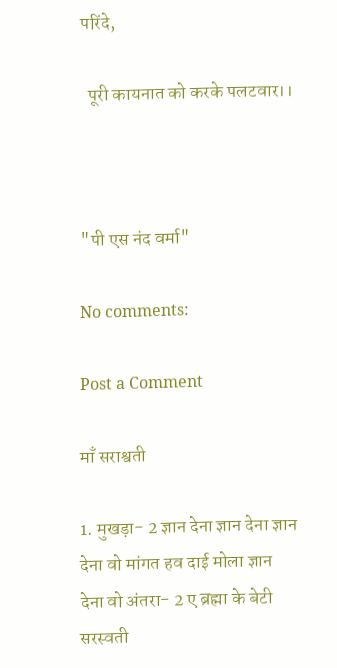परिंदे,

  पूरी कायनात को करके पलटवार।।



"पी एस नंद वर्मा"

No comments:

Post a Comment

माँ सराश्वती

1. मुखड़ा- 2 ज्ञान देना ज्ञान देना ज्ञान देना वो मांगत हव दाई मोला ज्ञान देना वो अंतरा- 2 ए ब्रह्मा के बेटी सरस्वती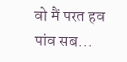वो मैं परत हव पांव सब...